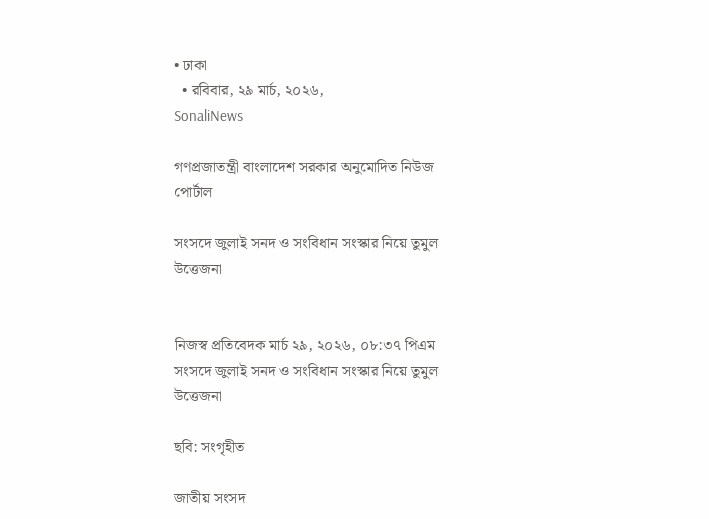• ঢাকা
  • রবিবার, ২৯ মার্চ, ২০২৬,
SonaliNews

গণপ্রজাতন্ত্রী বাংলাদেশ সরকার অনুমোদিত নিউজ পোর্টাল

সংসদে জুলাই সনদ ও সংবিধান সংস্কার নিয়ে তুমুল উত্তেজনা


নিজস্ব প্রতিবেদক মার্চ ২৯, ২০২৬, ০৮:৩৭ পিএম
সংসদে জুলাই সনদ ও সংবিধান সংস্কার নিয়ে তুমুল উত্তেজনা

ছবি: সংগৃহীত

জাতীয় সংসদ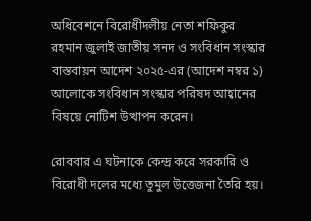অধিবেশনে বিরোধীদলীয় নেতা শফিকুর রহমান জুলাই জাতীয় সনদ ও সংবিধান সংস্কার বাস্তবায়ন আদেশ ২০২৫-এর (আদেশ নম্বর ১) আলোকে সংবিধান সংস্কার পরিষদ আহ্বানের বিষয়ে নোটিশ উত্থাপন করেন।

রোববার এ ঘটনাকে কেন্দ্র করে সরকারি ও বিরোধী দলের মধ্যে তুমুল উত্তেজনা তৈরি হয়।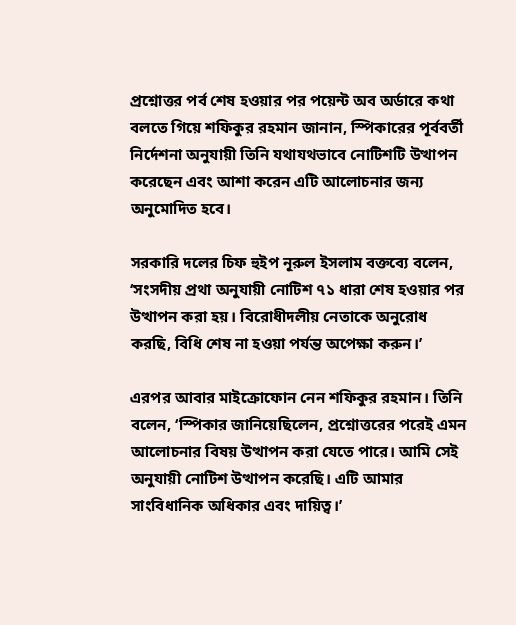প্রশ্নোত্তর পর্ব শেষ হওয়ার পর পয়েন্ট অব অর্ডারে কথা বলতে গিয়ে শফিকুর রহমান জানান, স্পিকারের পূর্ববর্তী নির্দেশনা অনুযায়ী তিনি যথাযথভাবে নোটিশটি উত্থাপন করেছেন এবং আশা করেন এটি আলোচনার জন্য অনুমোদিত হবে।

সরকারি দলের চিফ হুইপ নূরুল ইসলাম বক্তব্যে বলেন, ‘সংসদীয় প্রথা অনুযায়ী নোটিশ ৭১ ধারা শেষ হওয়ার পর উত্থাপন করা হয়। বিরোধীদলীয় নেতাকে অনুরোধ করছি, বিধি শেষ না হওয়া পর্যন্ত অপেক্ষা করুন।’

এরপর আবার মাইক্রোফোন নেন শফিকুর রহমান। তিনি বলেন, ‘স্পিকার জানিয়েছিলেন, প্রশ্নোত্তরের পরেই এমন আলোচনার বিষয় উত্থাপন করা যেতে পারে। আমি সেই অনুযায়ী নোটিশ উত্থাপন করেছি। এটি আমার সাংবিধানিক অধিকার এবং দায়িত্ব।’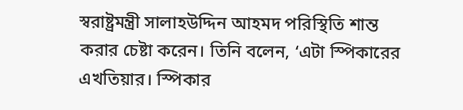স্বরাষ্ট্রমন্ত্রী সালাহউদ্দিন আহমদ পরিস্থিতি শান্ত করার চেষ্টা করেন। তিনি বলেন, ‘এটা স্পিকারের এখতিয়ার। স্পিকার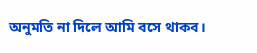অনুমতি না দিলে আমি বসে থাকব।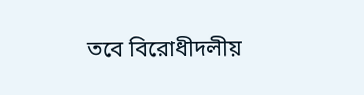তবে বিরোধীদলীয়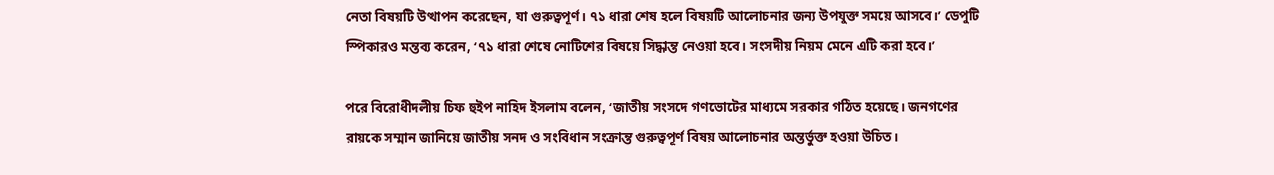নেতা বিষয়টি উত্থাপন করেছেন, যা গুরুত্বপূর্ণ। ৭১ ধারা শেষ হলে বিষয়টি আলোচনার জন্য উপযুক্ত সময়ে আসবে।’ ডেপুটি স্পিকারও মন্তব্য করেন, ‘৭১ ধারা শেষে নোটিশের বিষয়ে সিদ্ধান্ত নেওয়া হবে। সংসদীয় নিয়ম মেনে এটি করা হবে।’

পরে বিরোধীদলীয় চিফ হুইপ নাহিদ ইসলাম বলেন, ‘জাতীয় সংসদে গণভোটের মাধ্যমে সরকার গঠিত হয়েছে। জনগণের রায়কে সম্মান জানিয়ে জাতীয় সনদ ও সংবিধান সংক্রান্ত গুরুত্বপূর্ণ বিষয় আলোচনার অন্তর্ভুক্ত হওয়া উচিত।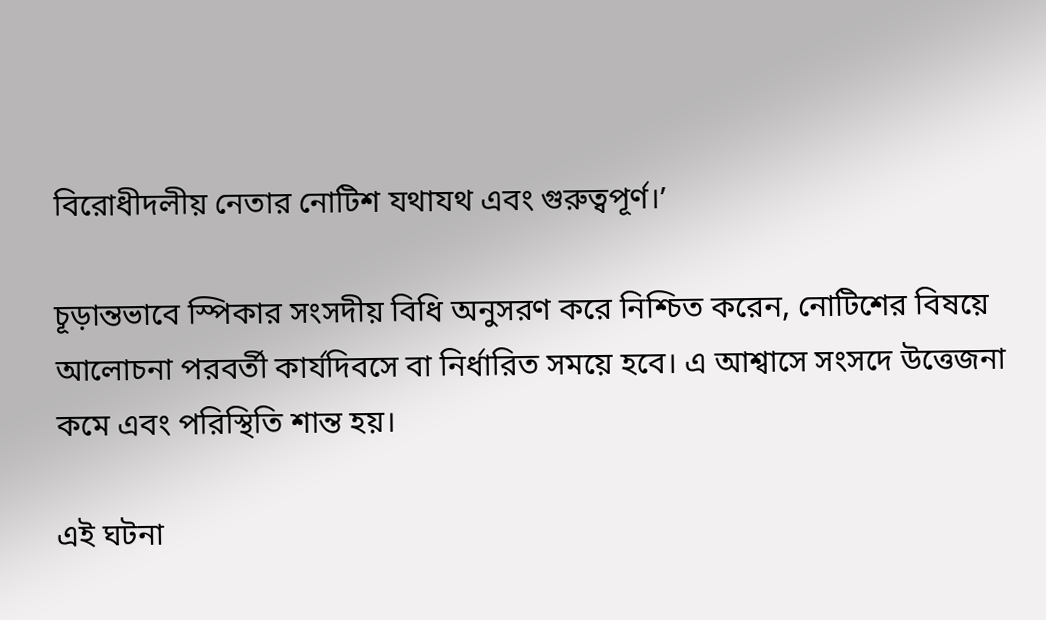বিরোধীদলীয় নেতার নোটিশ যথাযথ এবং গুরুত্বপূর্ণ।’

চূড়ান্তভাবে স্পিকার সংসদীয় বিধি অনুসরণ করে নিশ্চিত করেন, নোটিশের বিষয়ে আলোচনা পরবর্তী কার্যদিবসে বা নির্ধারিত সময়ে হবে। এ আশ্বাসে সংসদে উত্তেজনা কমে এবং পরিস্থিতি শান্ত হয়।

এই ঘটনা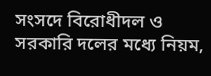সংসদে বিরোধীদল ও সরকারি দলের মধ্যে নিয়ম,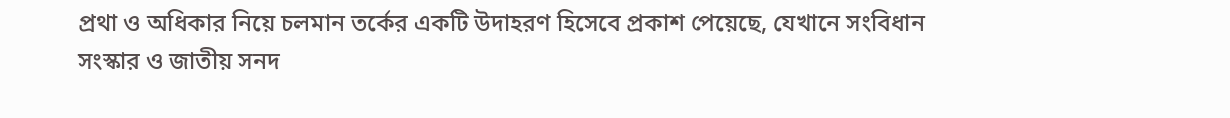প্রথা ও অধিকার নিয়ে চলমান তর্কের একটি উদাহরণ হিসেবে প্রকাশ পেয়েছে, যেখানে সংবিধান সংস্কার ও জাতীয় সনদ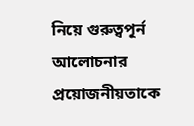নিয়ে গুরুত্বপূর্ন আলোচনার প্রয়োজনীয়তাকে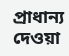প্রাধান্য দেওয়া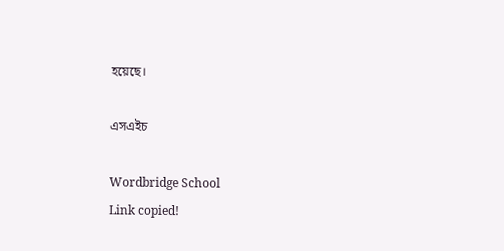হয়েছে।

এসএইচ

Wordbridge School
Link copied!